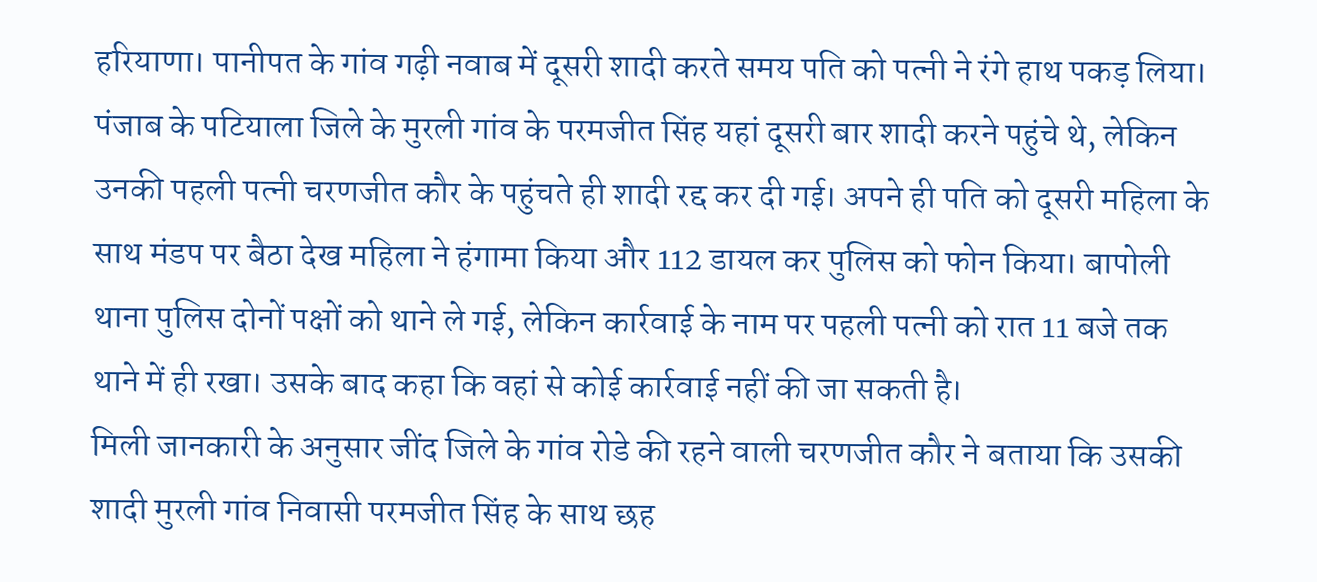हरियाणा। पानीपत के गांव गढ़ी नवाब में दूसरी शादी करते समय पति को पत्नी ने रंगे हाथ पकड़ लिया। पंजाब के पटियाला जिले के मुरली गांव के परमजीत सिंह यहां दूसरी बार शादी करने पहुंचे थे, लेकिन उनकी पहली पत्नी चरणजीत कौर के पहुंचते ही शादी रद्द कर दी गई। अपने ही पति को दूसरी महिला के साथ मंडप पर बैठा देख महिला ने हंगामा किया और 112 डायल कर पुलिस को फोन किया। बापोली थाना पुलिस दोनों पक्षों को थाने ले गई, लेकिन कार्रवाई के नाम पर पहली पत्नी को रात 11 बजे तक थाने में ही रखा। उसके बाद कहा कि वहां से कोई कार्रवाई नहीं की जा सकती है।
मिली जानकारी के अनुसार जींद जिले के गांव रोडे की रहने वाली चरणजीत कौर ने बताया कि उसकी शादी मुरली गांव निवासी परमजीत सिंह के साथ छह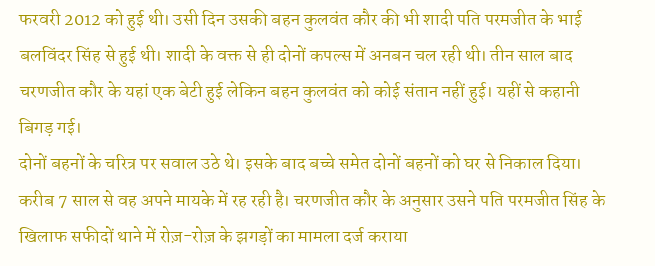फरवरी 2012 को हुई थी। उसी दिन उसकी बहन कुलवंत कौर की भी शादी पति परमजीत के भाई बलविंदर सिंह से हुई थी। शादी के वक्त से ही दोनों कपल्स में अनबन चल रही थी। तीन साल बाद चरणजीत कौर के यहां एक बेटी हुई लेकिन बहन कुलवंत को कोई संतान नहीं हुई। यहीं से कहानी बिगड़ गई।
दोनों बहनों के चरित्र पर सवाल उठे थे। इसके बाद बच्चे समेत दोनों बहनों को घर से निकाल दिया। करीब 7 साल से वह अपने मायके में रह रही है। चरणजीत कौर के अनुसार उसने पति परमजीत सिंह के खिलाफ सफीदों थाने में रोज़-रोज़ के झगड़ों का मामला दर्ज कराया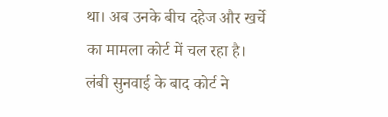था। अब उनके बीच दहेज और खर्चे का मामला कोर्ट में चल रहा है। लंबी सुनवाई के बाद कोर्ट ने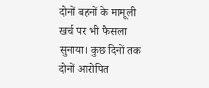दोनों बहनों के मामूली खर्च पर भी फैसला सुनाया। कुछ दिनों तक दोनों आरोपित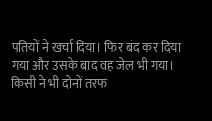पतियों ने खर्चा दिया। फिर बंद कर दिया गया और उसके बाद वह जेल भी गया।
किसी ने भी दोनों तरफ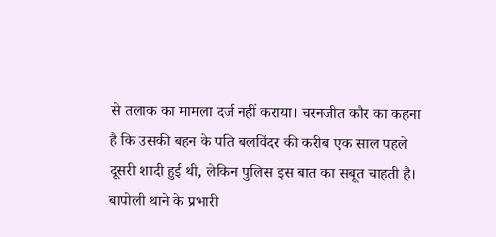से तलाक का मामला दर्ज नहीं कराया। चरनजीत कौर का कहना है कि उसकी बहन के पति बलविंदर की करीब एक साल पहले दूसरी शादी हुई थी, लेकिन पुलिस इस बात का सबूत चाहती है। बापोली थाने के प्रभारी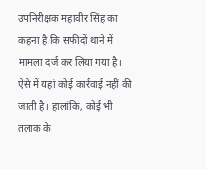उपनिरीक्षक महावीर सिंह का कहना है कि सफीदों थाने में मामला दर्ज कर लिया गया है। ऐसे में यहां कोई कार्रवाई नहीं की जाती है। हालांकि, कोई भी तलाक के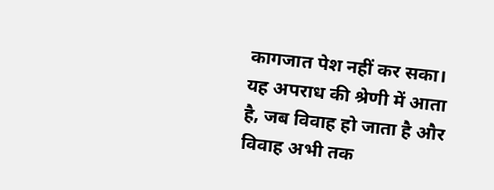कागजात पेश नहीं कर सका। यह अपराध की श्रेणी में आता है, जब विवाह हो जाता है और विवाह अभी तक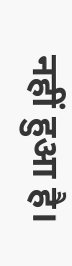नहीं हुआ है।